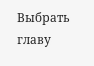Выбрать главу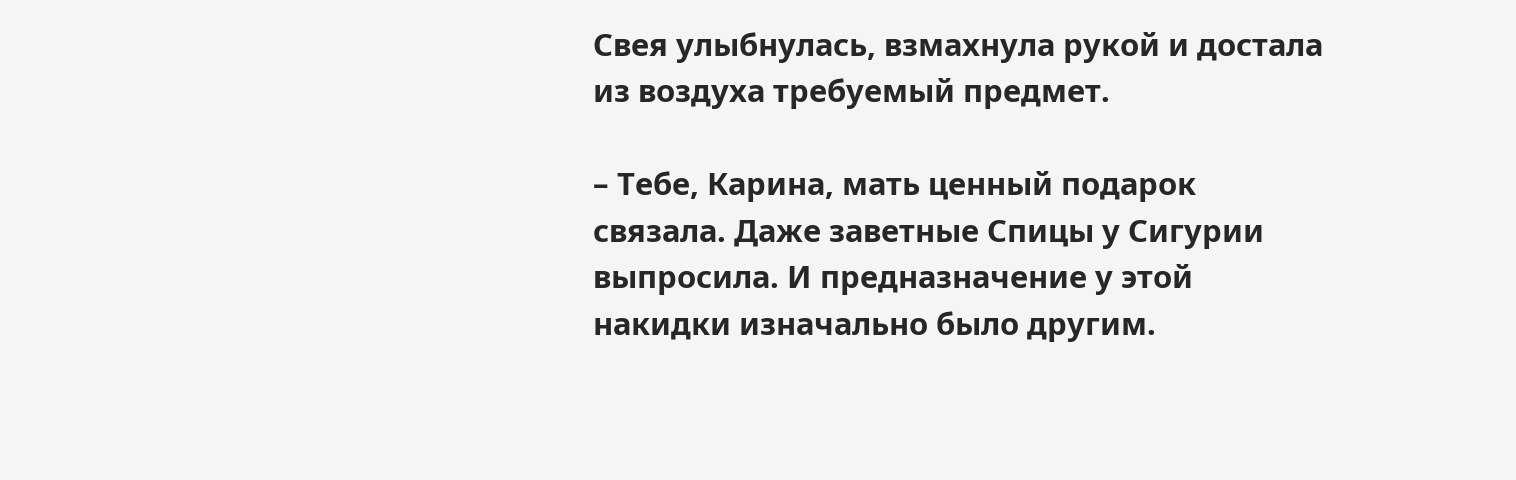Свея улыбнулась, взмахнула рукой и достала из воздуха требуемый предмет.

– Тебе, Карина, мать ценный подарок связала. Даже заветные Спицы у Сигурии выпросила. И предназначение у этой накидки изначально было другим.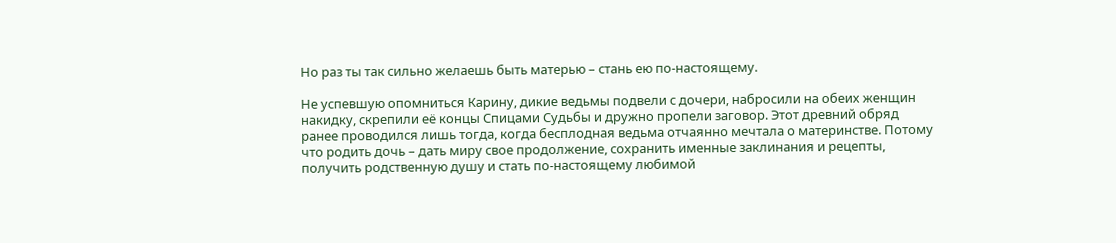Но раз ты так сильно желаешь быть матерью – стань ею по-настоящему.

Не успевшую опомниться Карину, дикие ведьмы подвели с дочери, набросили на обеих женщин накидку, скрепили её концы Спицами Судьбы и дружно пропели заговор. Этот древний обряд ранее проводился лишь тогда, когда бесплодная ведьма отчаянно мечтала о материнстве. Потому что родить дочь – дать миру свое продолжение, сохранить именные заклинания и рецепты, получить родственную душу и стать по-настоящему любимой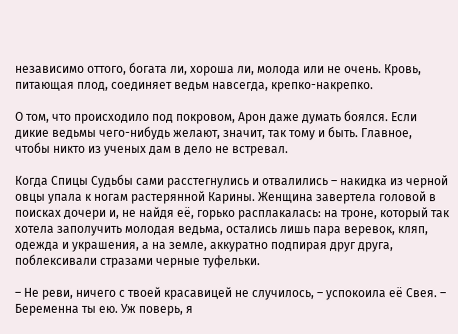независимо оттого, богата ли, хороша ли, молода или не очень. Кровь, питающая плод, соединяет ведьм навсегда, крепко-накрепко.

О том, что происходило под покровом, Арон даже думать боялся. Если дикие ведьмы чего-нибудь желают, значит, так тому и быть. Главное, чтобы никто из ученых дам в дело не встревал.

Когда Спицы Судьбы сами расстегнулись и отвалились – накидка из черной овцы упала к ногам растерянной Карины. Женщина завертела головой в поисках дочери и, не найдя её, горько расплакалась: на троне, который так хотела заполучить молодая ведьма, остались лишь пара веревок, кляп, одежда и украшения, а на земле, аккуратно подпирая друг друга, поблексивали стразами черные туфельки.

– Не реви, ничего с твоей красавицей не случилось, – успокоила её Свея. – Беременна ты ею. Уж поверь, я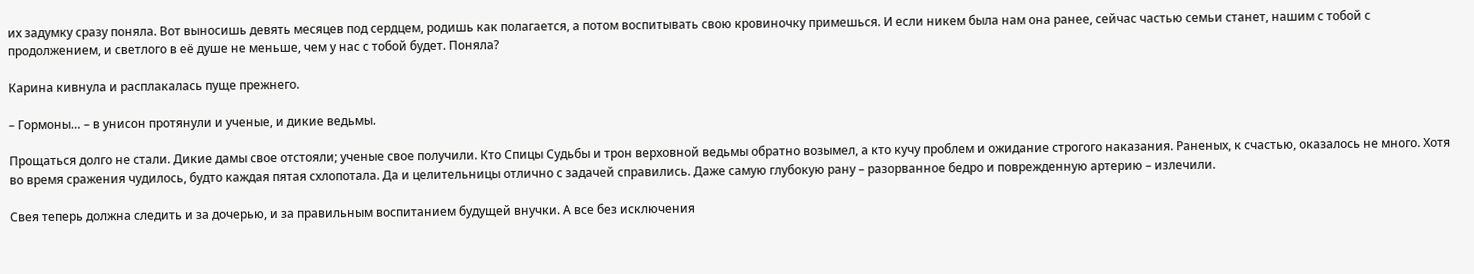их задумку сразу поняла. Вот выносишь девять месяцев под сердцем, родишь как полагается, а потом воспитывать свою кровиночку примешься. И если никем была нам она ранее, сейчас частью семьи станет, нашим с тобой с продолжением, и светлого в её душе не меньше, чем у нас с тобой будет. Поняла?

Карина кивнула и расплакалась пуще прежнего.

– Гормоны… – в унисон протянули и ученые, и дикие ведьмы.

Прощаться долго не стали. Дикие дамы свое отстояли; ученые свое получили. Кто Спицы Судьбы и трон верховной ведьмы обратно возымел, а кто кучу проблем и ожидание строгого наказания. Раненых, к счастью, оказалось не много. Хотя во время сражения чудилось, будто каждая пятая схлопотала. Да и целительницы отлично с задачей справились. Даже самую глубокую рану – разорванное бедро и поврежденную артерию – излечили.

Свея теперь должна следить и за дочерью, и за правильным воспитанием будущей внучки. А все без исключения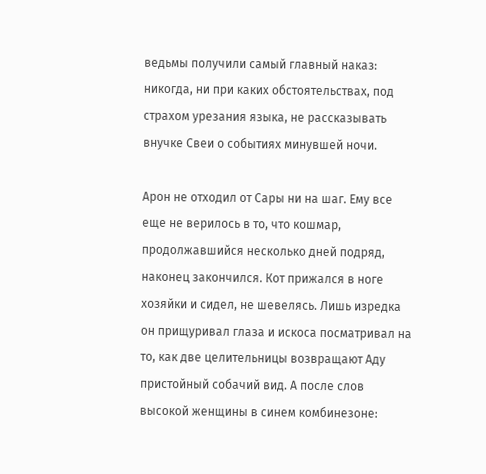ведьмы получили самый главный наказ: никогда, ни при каких обстоятельствах, под страхом урезания языка, не рассказывать внучке Свеи о событиях минувшей ночи.

Арон не отходил от Сары ни на шаг. Ему все еще не верилось в то, что кошмар, продолжавшийся несколько дней подряд, наконец закончился. Кот прижался в ноге хозяйки и сидел, не шевелясь. Лишь изредка он прищуривал глаза и искоса посматривал на то, как две целительницы возвращают Аду пристойный собачий вид. А после слов высокой женщины в синем комбинезоне: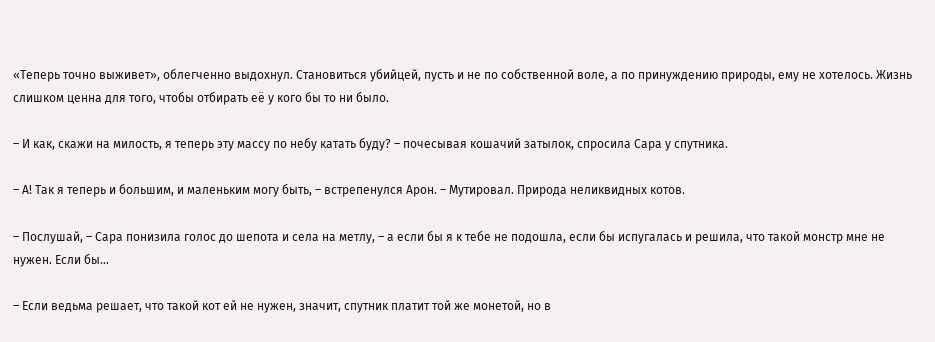«Теперь точно выживет», облегченно выдохнул. Становиться убийцей, пусть и не по собственной воле, а по принуждению природы, ему не хотелось. Жизнь слишком ценна для того, чтобы отбирать её у кого бы то ни было.

– И как, скажи на милость, я теперь эту массу по небу катать буду? – почесывая кошачий затылок, спросила Сара у спутника.

– А! Так я теперь и большим, и маленьким могу быть, – встрепенулся Арон. – Мутировал. Природа неликвидных котов.

– Послушай, – Сара понизила голос до шепота и села на метлу, – а если бы я к тебе не подошла, если бы испугалась и решила, что такой монстр мне не нужен. Если бы…

– Если ведьма решает, что такой кот ей не нужен, значит, спутник платит той же монетой, но в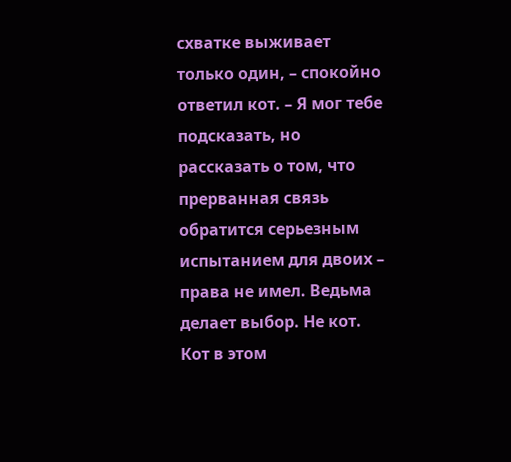схватке выживает только один, – спокойно ответил кот. – Я мог тебе подсказать, но рассказать о том, что прерванная связь обратится серьезным испытанием для двоих – права не имел. Ведьма делает выбор. Не кот. Кот в этом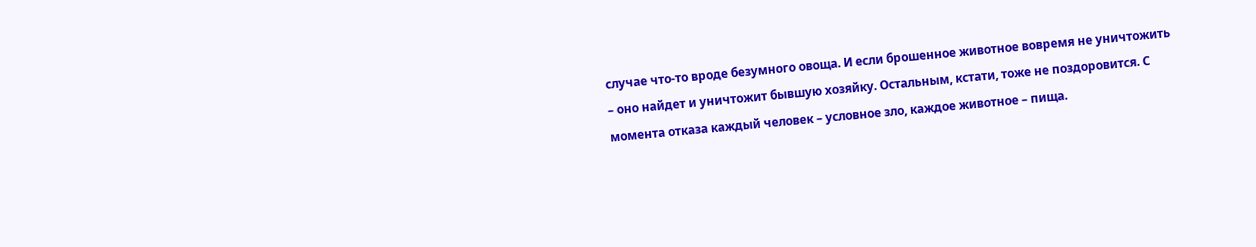случае что-то вроде безумного овоща. И если брошенное животное вовремя не уничтожить – оно найдет и уничтожит бывшую хозяйку. Остальным, кстати, тоже не поздоровится. С момента отказа каждый человек – условное зло, каждое животное – пища.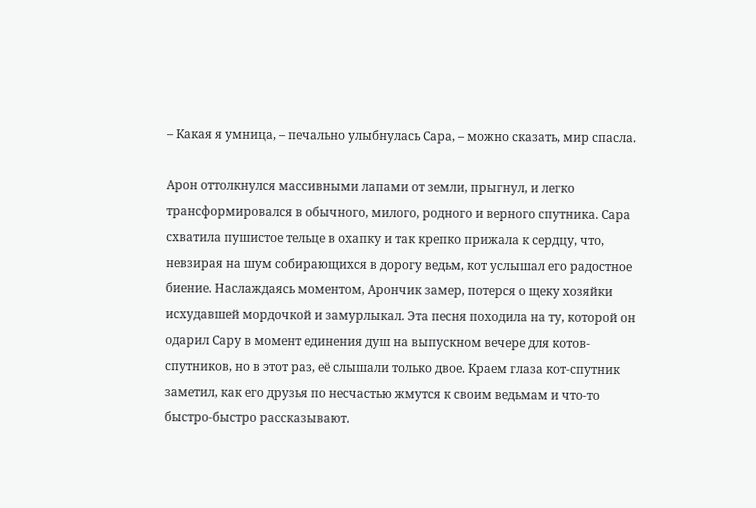– Какая я умница, – печально улыбнулась Сара, – можно сказать, мир спасла.

Арон оттолкнулся массивными лапами от земли, прыгнул, и легко трансформировался в обычного, милого, родного и верного спутника. Сара схватила пушистое тельце в охапку и так крепко прижала к сердцу, что, невзирая на шум собирающихся в дорогу ведьм, кот услышал его радостное биение. Наслаждаясь моментом, Арончик замер, потерся о щеку хозяйки исхудавшей мордочкой и замурлыкал. Эта песня походила на ту, которой он одарил Сару в момент единения душ на выпускном вечере для котов-спутников, но в этот раз, её слышали только двое. Краем глаза кот-спутник заметил, как его друзья по несчастью жмутся к своим ведьмам и что-то быстро-быстро рассказывают.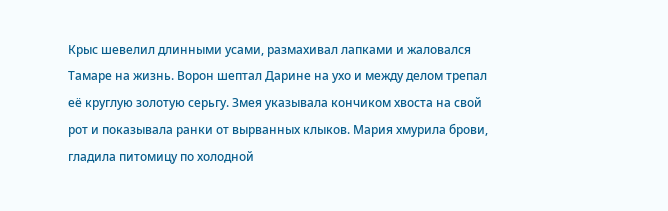Крыс шевелил длинными усами, размахивал лапками и жаловался Тамаре на жизнь. Ворон шептал Дарине на ухо и между делом трепал её круглую золотую серьгу. Змея указывала кончиком хвоста на свой рот и показывала ранки от вырванных клыков. Мария хмурила брови, гладила питомицу по холодной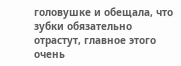головушке и обещала, что зубки обязательно отрастут, главное этого очень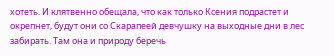хотеть. И клятвенно обещала, что как только Ксения подрастет и окрепнет, будут они со Скарапеей девчушку на выходные дни в лес забирать. Там она и природу беречь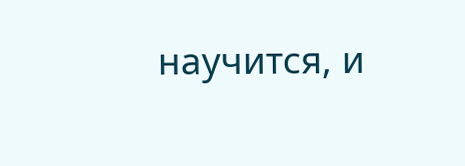научится, и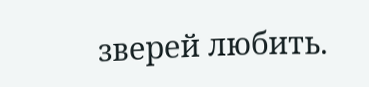зверей любить.